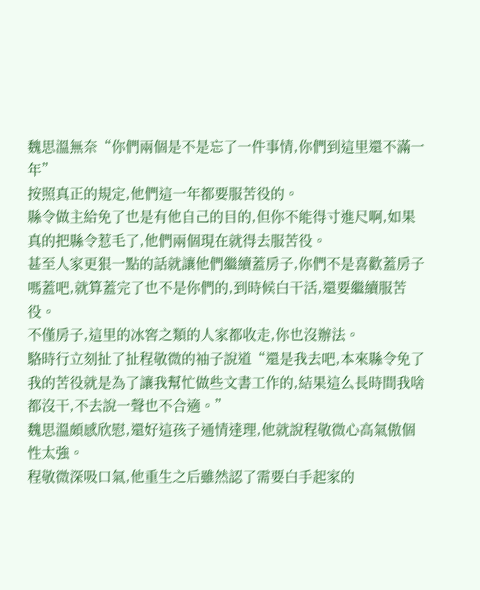魏思溫無奈“你們兩個是不是忘了一件事情,你們到這里還不滿一年”
按照真正的規定,他們這一年都要服苦役的。
縣令做主給免了也是有他自己的目的,但你不能得寸進尺啊,如果真的把縣令惹毛了,他們兩個現在就得去服苦役。
甚至人家更狠一點的話就讓他們繼續蓋房子,你們不是喜歡蓋房子嗎蓋吧,就算蓋完了也不是你們的,到時候白干活,還要繼續服苦役。
不僅房子,這里的冰窖之類的人家都收走,你也沒辦法。
駱時行立刻扯了扯程敬微的袖子說道“還是我去吧,本來縣令免了我的苦役就是為了讓我幫忙做些文書工作的,結果這么長時間我啥都沒干,不去說一聲也不合適。”
魏思溫頗感欣慰,還好這孩子通情達理,他就說程敬微心高氣傲個性太強。
程敬微深吸口氣,他重生之后雖然認了需要白手起家的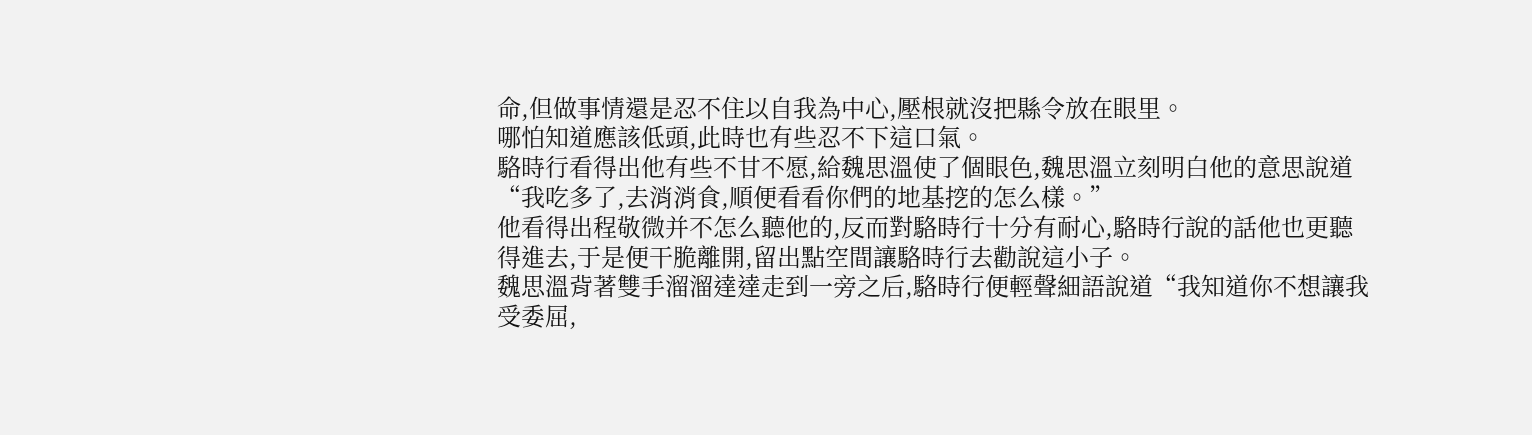命,但做事情還是忍不住以自我為中心,壓根就沒把縣令放在眼里。
哪怕知道應該低頭,此時也有些忍不下這口氣。
駱時行看得出他有些不甘不愿,給魏思溫使了個眼色,魏思溫立刻明白他的意思說道“我吃多了,去消消食,順便看看你們的地基挖的怎么樣。”
他看得出程敬微并不怎么聽他的,反而對駱時行十分有耐心,駱時行說的話他也更聽得進去,于是便干脆離開,留出點空間讓駱時行去勸說這小子。
魏思溫背著雙手溜溜達達走到一旁之后,駱時行便輕聲細語說道“我知道你不想讓我受委屈,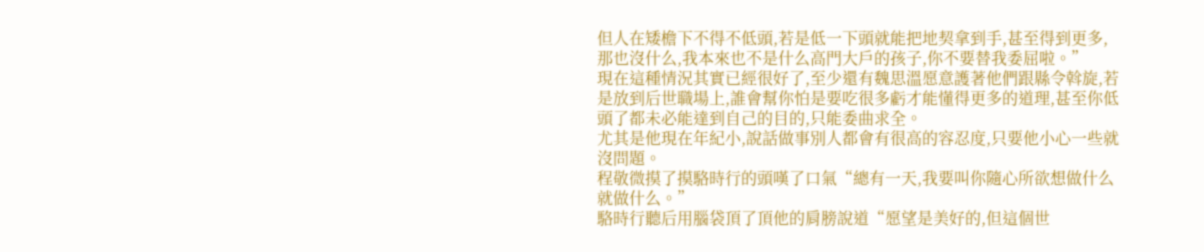但人在矮檐下不得不低頭,若是低一下頭就能把地契拿到手,甚至得到更多,那也沒什么,我本來也不是什么高門大戶的孩子,你不要替我委屈啦。”
現在這種情況其實已經很好了,至少還有魏思溫愿意護著他們跟縣令斡旋,若是放到后世職場上,誰會幫你怕是要吃很多虧才能懂得更多的道理,甚至你低頭了都未必能達到自己的目的,只能委曲求全。
尤其是他現在年紀小,說話做事別人都會有很高的容忍度,只要他小心一些就沒問題。
程敬微摸了摸駱時行的頭嘆了口氣“總有一天,我要叫你隨心所欲想做什么就做什么。”
駱時行聽后用腦袋頂了頂他的肩膀說道“愿望是美好的,但這個世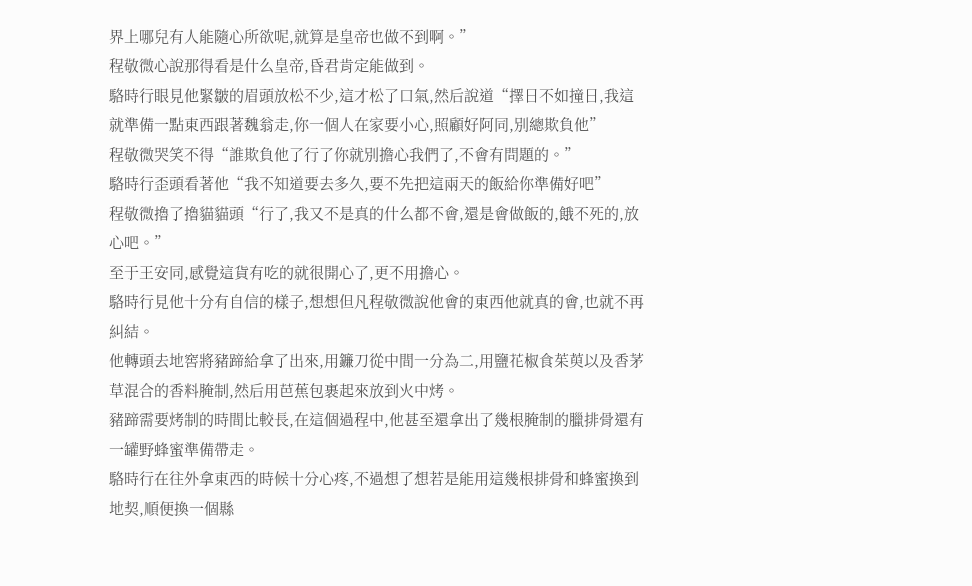界上哪兒有人能隨心所欲呢,就算是皇帝也做不到啊。”
程敬微心說那得看是什么皇帝,昏君肯定能做到。
駱時行眼見他緊皺的眉頭放松不少,這才松了口氣,然后說道“擇日不如撞日,我這就準備一點東西跟著魏翁走,你一個人在家要小心,照顧好阿同,別總欺負他”
程敬微哭笑不得“誰欺負他了行了你就別擔心我們了,不會有問題的。”
駱時行歪頭看著他“我不知道要去多久,要不先把這兩天的飯給你準備好吧”
程敬微擼了擼貓貓頭“行了,我又不是真的什么都不會,還是會做飯的,餓不死的,放心吧。”
至于王安同,感覺這貨有吃的就很開心了,更不用擔心。
駱時行見他十分有自信的樣子,想想但凡程敬微說他會的東西他就真的會,也就不再糾結。
他轉頭去地窖將豬蹄給拿了出來,用鐮刀從中間一分為二,用鹽花椒食茱萸以及香茅草混合的香料腌制,然后用芭蕉包裹起來放到火中烤。
豬蹄需要烤制的時間比較長,在這個過程中,他甚至還拿出了幾根腌制的臘排骨還有一罐野蜂蜜準備帶走。
駱時行在往外拿東西的時候十分心疼,不過想了想若是能用這幾根排骨和蜂蜜換到地契,順便換一個縣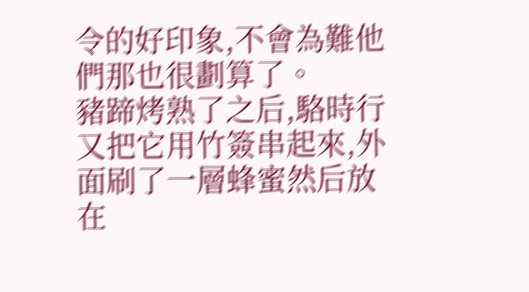令的好印象,不會為難他們那也很劃算了。
豬蹄烤熟了之后,駱時行又把它用竹簽串起來,外面刷了一層蜂蜜然后放在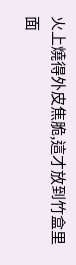火上燒得外皮焦脆,這才放到竹盒里面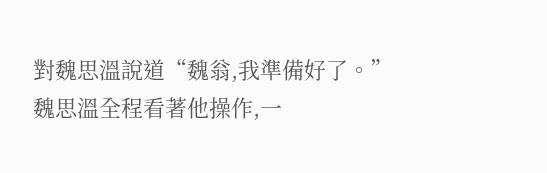對魏思溫說道“魏翁,我準備好了。”
魏思溫全程看著他操作,一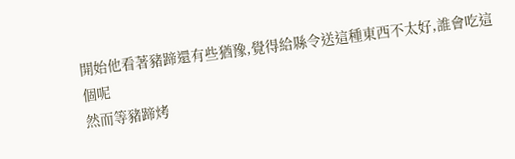開始他看著豬蹄還有些猶豫,覺得給縣令送這種東西不太好,誰會吃這個呢
然而等豬蹄烤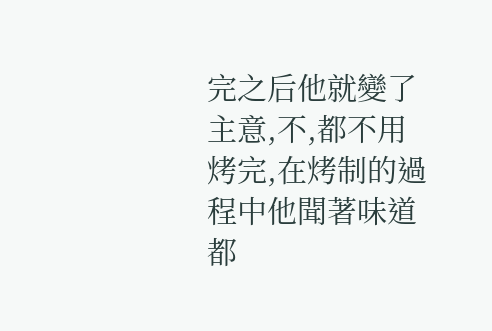完之后他就變了主意,不,都不用烤完,在烤制的過程中他聞著味道都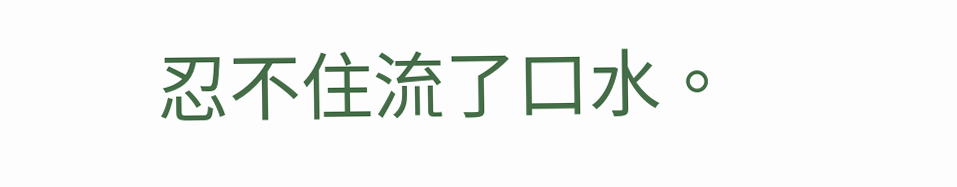忍不住流了口水。